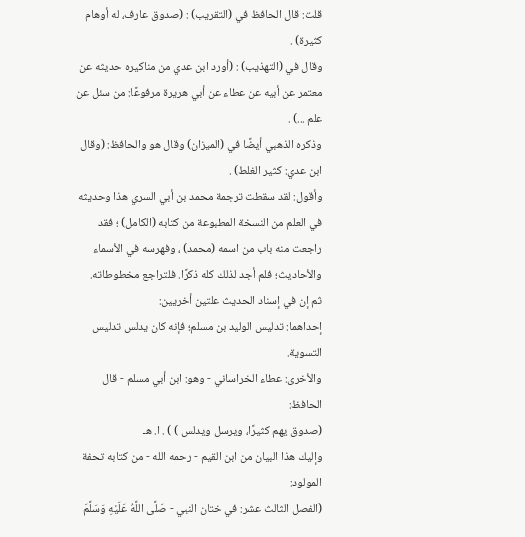قلت: قال الحافظ في (التقريب) : (صدوق عارف، له أوهام كثيرة) .
وقال في (التهذيب) : (أورد ابن عدي من مناكيره حديثه عن معتمر عن أبيه عن عطاء عن أبي هريرة مرفوعًا: من سئل عن علم ...) .
وذكره الذهبي أيضًا في (الميزان) وقال هو والحافظ: (وقال ابن عدي: كثير الغلط) .
وأقول: لقد سقطت ترجمة محمد بن أبي السري هذا وحديثه في العلم من النسخة المطبوعة من كتابه (الكامل) ؛ فقد راجعت منه باب من اسمه (محمد) ، وفهرسه في الأسماء والأحاديث؛ فلم أجد لذلك كله ذكرًا. فلتراجع مخطوطاته.
ثم إن في إسناد الحديث علتين أخريين:
إحداهما: تدليس الوليد بن مسلم؛ فإنه كان يدلس تدليس التسوية.
والأخرى: عطاء الخراساني - وهو: ابن أبي مسلم - قال الحافظ:
(صدوق يهم كثيرًا، ويرسل ويدلس ) ) . ا. هـ
وإليك هذا البيان من ابن القيم - رحمه الله - من كتابه تحفة المولود:
(الفصل الثالث عشر: في ختان النبي - صَلَّى اللَّهُ عَلَيْهِ وَسَلَّمَ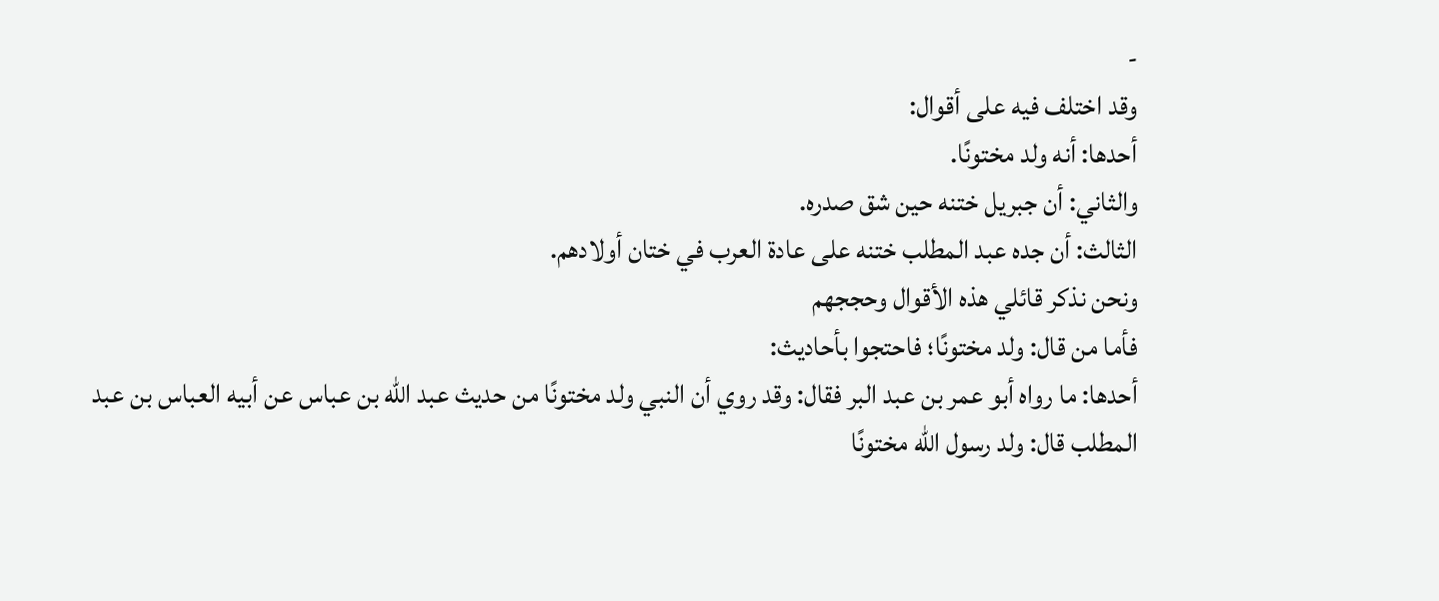-
وقد اختلف فيه على أقوال:
أحدها: أنه ولد مختونًا.
والثاني: أن جبريل ختنه حين شق صدره.
الثالث: أن جده عبد المطلب ختنه على عادة العرب في ختان أولادهم.
ونحن نذكر قائلي هذه الأقوال وحججهم
فأما من قال: ولد مختونًا؛ فاحتجوا بأحاديث:
أحدها: ما رواه أبو عمر بن عبد البر فقال: وقد روي أن النبي ولد مختونًا من حديث عبد الله بن عباس عن أبيه العباس بن عبد المطلب قال: ولد رسول الله مختونًا